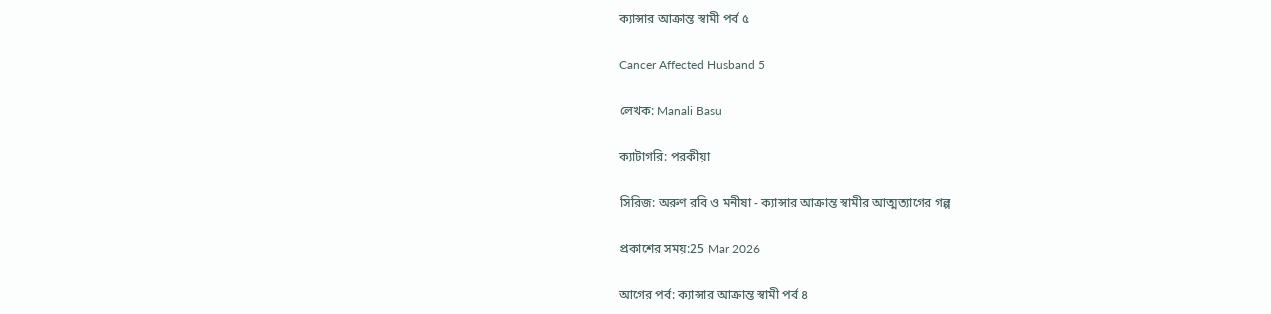ক্যান্সার আক্রান্ত স্বামী পর্ব ৫

Cancer Affected Husband 5

লেখক: Manali Basu

ক্যাটাগরি: পরকীয়া

সিরিজ: অরুণ রবি ও মনীষা - ক্যান্সার আক্রান্ত স্বামীর আত্মত্যাগের গল্প

প্রকাশের সময়:25 Mar 2026

আগের পর্ব: ক্যান্সার আক্রান্ত স্বামী পর্ব ৪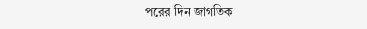পরের দিন জাগতিক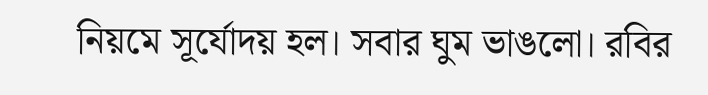নিয়মে সূর্যোদয় হল। সবার ঘুম ভাঙলো। রবির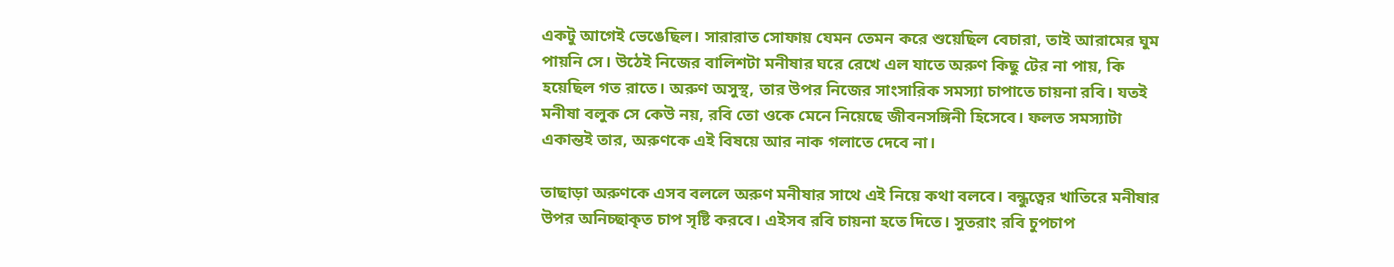একটু আগেই ভেঙেছিল। সারারাত সোফায় যেমন তেমন করে শুয়েছিল বেচারা, তাই আরামের ঘুম পায়নি সে। উঠেই নিজের বালিশটা মনীষার ঘরে রেখে এল যাতে অরুণ কিছু টের না পায়, কি হয়েছিল গত রাতে। অরুণ অসুস্থ, তার উপর নিজের সাংসারিক সমস্যা চাপাতে চায়না রবি। যতই মনীষা বলুক সে কেউ নয়, রবি তো ওকে মেনে নিয়েছে জীবনসঙ্গিনী হিসেবে। ফলত সমস্যাটা একান্তই তার, অরুণকে এই বিষয়ে আর নাক গলাতে দেবে না।

তাছাড়া অরুণকে এসব বললে অরুণ মনীষার সাথে এই নিয়ে কথা বলবে। বন্ধুত্বের খাতিরে মনীষার উপর অনিচ্ছাকৃত চাপ সৃষ্টি করবে। এইসব রবি চায়না হতে দিতে। সুতরাং রবি চুপচাপ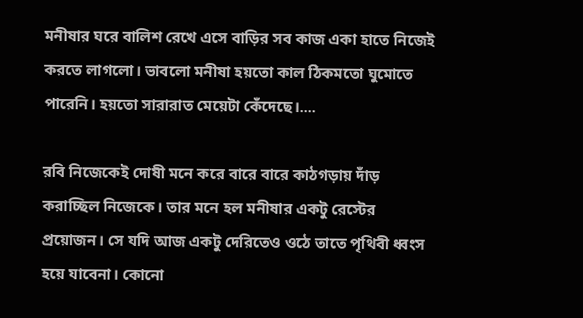মনীষার ঘরে বালিশ রেখে এসে বাড়ির সব কাজ একা হাতে নিজেই করতে লাগলো। ভাবলো মনীষা হয়তো কাল ঠিকমতো ঘুমোতে পারেনি। হয়তো সারারাত মেয়েটা কেঁদেছে।....

রবি নিজেকেই দোষী মনে করে বারে বারে কাঠগড়ায় দাঁড় করাচ্ছিল নিজেকে। তার মনে হল মনীষার একটু রেস্টের প্রয়োজন। সে যদি আজ একটু দেরিতেও ওঠে তাতে পৃথিবী ধ্বংস হয়ে যাবেনা। কোনো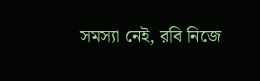সমস্যা নেই, রবি নিজে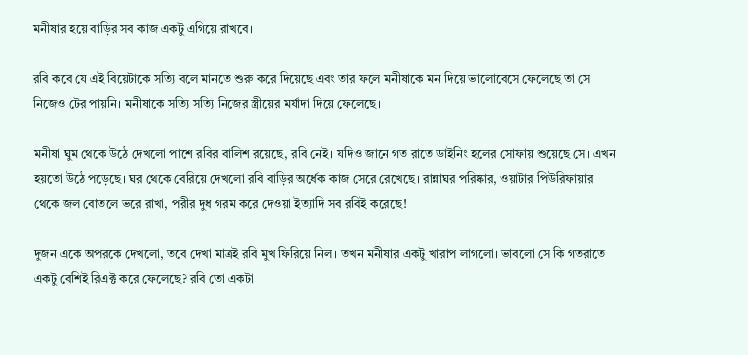মনীষার হয়ে বাড়ির সব কাজ একটু এগিয়ে রাখবে।

রবি কবে যে এই বিয়েটাকে সত্যি বলে মানতে শুরু করে দিয়েছে এবং তার ফলে মনীষাকে মন দিয়ে ভালোবেসে ফেলেছে তা সে নিজেও টের পায়নি। মনীষাকে সত্যি সত্যি নিজের স্ত্রীয়ের মর্যাদা দিয়ে ফেলেছে।

মনীষা ঘুম থেকে উঠে দেখলো পাশে রবির বালিশ রয়েছে, রবি নেই। যদিও জানে গত রাতে ডাইনিং হলের সোফায় শুয়েছে সে। এখন হয়তো উঠে পড়েছে। ঘর থেকে বেরিয়ে দেখলো রবি বাড়ির অর্ধেক কাজ সেরে রেখেছে। রান্নাঘর পরিষ্কার, ওয়াটার পিউরিফায়ার থেকে জল বোতলে ভরে রাখা, পরীর দুধ গরম করে দেওয়া ইত্যাদি সব রবিই করেছে!

দুজন একে অপরকে দেখলো, তবে দেখা মাত্রই রবি মুখ ফিরিয়ে নিল। তখন মনীষার একটু খারাপ লাগলো। ভাবলো সে কি গতরাতে একটু বেশিই রিএক্ট করে ফেলেছে? রবি তো একটা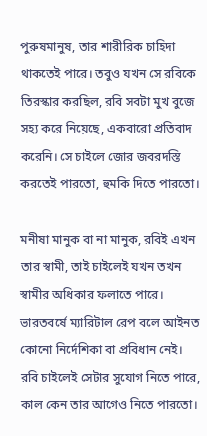পুরুষমানুষ, তার শারীরিক চাহিদা থাকতেই পারে। তবুও যখন সে রবিকে তিরস্কার করছিল, রবি সবটা মুখ বুজে সহ্য করে নিয়েছে, একবারো প্রতিবাদ করেনি। সে চাইলে জোর জবরদস্তি করতেই পারতো, হুমকি দিতে পারতো।

মনীষা মানুক বা না মানুক, রবিই এখন তার স্বামী, তাই চাইলেই যখন তখন স্বামীর অধিকার ফলাতে পারে। ভারতবর্ষে ম্যারিটাল রেপ বলে আইনত কোনো নির্দেশিকা বা প্রবিধান নেই। রবি চাইলেই সেটার সুযোগ নিতে পারে, কাল কেন তার আগেও নিতে পারতো।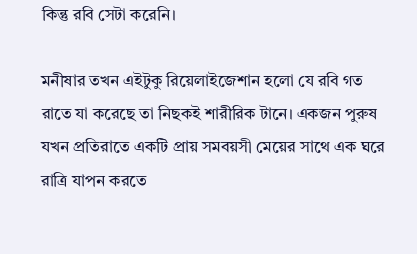কিন্তু রবি সেটা করেনি।

মনীষার তখন এইটুকু রিয়েলাইজেশান হলো যে রবি গত রাতে যা করেছে তা নিছকই শারীরিক টানে। একজন পুরুষ যখন প্রতিরাতে একটি প্রায় সমবয়সী মেয়ের সাথে এক ঘরে রাত্রি যাপন করতে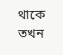থাকে তখন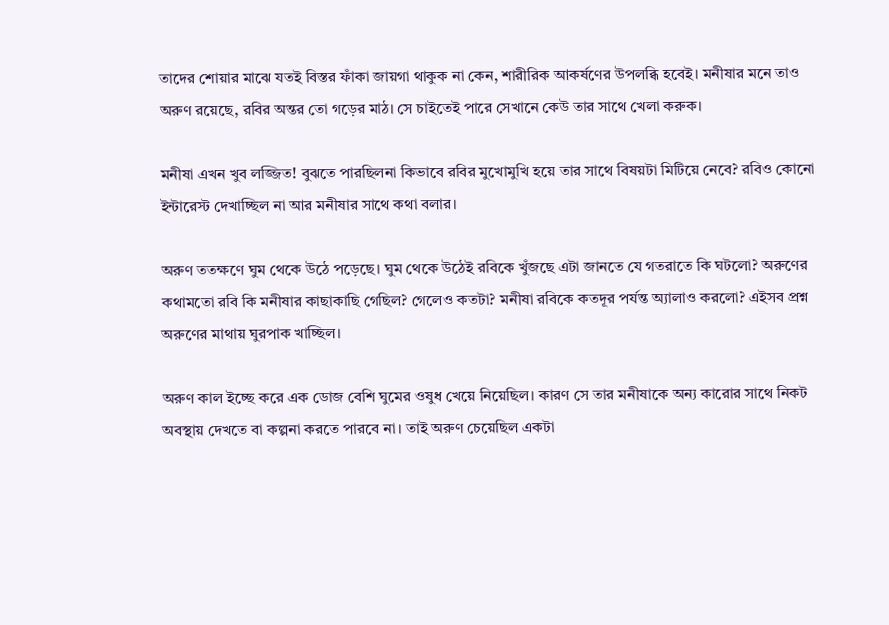তাদের শোয়ার মাঝে যতই বিস্তর ফাঁকা জায়গা থাকুক না কেন, শারীরিক আকর্ষণের উপলব্ধি হবেই। মনীষার মনে তাও অরুণ রয়েছে, রবির অন্তর তো গড়ের মাঠ। সে চাইতেই পারে সেখানে কেউ তার সাথে খেলা করুক।

মনীষা এখন খুব লজ্জিত! বুঝতে পারছিলনা কিভাবে রবির মুখোমুখি হয়ে তার সাথে বিষয়টা মিটিয়ে নেবে? রবিও কোনো ইন্টারেস্ট দেখাচ্ছিল না আর মনীষার সাথে কথা বলার।

অরুণ ততক্ষণে ঘুম থেকে উঠে পড়েছে। ঘুম থেকে উঠেই রবিকে খুঁজছে এটা জানতে যে গতরাতে কি ঘটলো? অরুণের কথামতো রবি কি মনীষার কাছাকাছি গেছিল? গেলেও কতটা? মনীষা রবিকে কতদূর পর্যন্ত অ্যালাও করলো? এইসব প্রশ্ন অরুণের মাথায় ঘুরপাক খাচ্ছিল।

অরুণ কাল ইচ্ছে করে এক ডোজ বেশি ঘুমের ওষুধ খেয়ে নিয়েছিল। কারণ সে তার মনীষাকে অন্য কারোর সাথে নিকট অবস্থায় দেখতে বা কল্পনা করতে পারবে না। তাই অরুণ চেয়েছিল একটা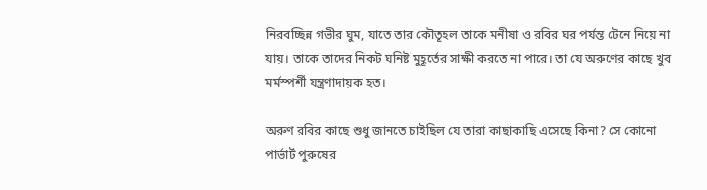নিরবচ্ছিন্ন গভীর ঘুম, যাতে তার কৌতূহল তাকে মনীষা ও রবির ঘর পর্যন্ত টেনে নিয়ে না যায়। তাকে তাদের নিকট ঘনিষ্ট মুহূর্তের সাক্ষী করতে না পারে। তা যে অরুণের কাছে খুব মর্মস্পর্শী যন্ত্রণাদায়ক হত।

অরুণ রবির কাছে শুধু জানতে চাইছিল যে তারা কাছাকাছি এসেছে কিনা? সে কোনো পার্ভার্ট পুরুষের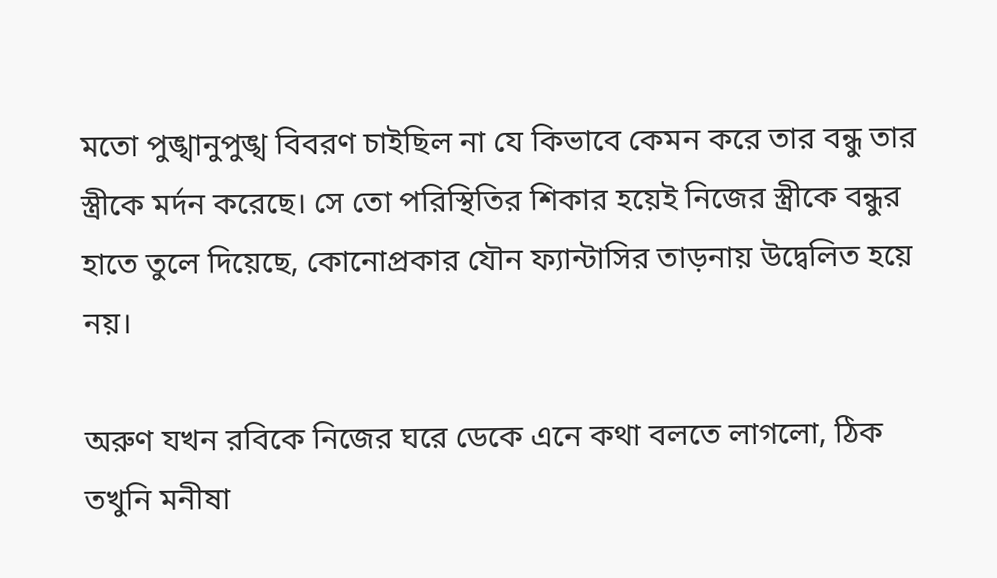মতো পুঙ্খানুপুঙ্খ বিবরণ চাইছিল না যে কিভাবে কেমন করে তার বন্ধু তার স্ত্রীকে মর্দন করেছে। সে তো পরিস্থিতির শিকার হয়েই নিজের স্ত্রীকে বন্ধুর হাতে তুলে দিয়েছে, কোনোপ্রকার যৌন ফ্যান্টাসির তাড়নায় উদ্বেলিত হয়ে নয়।

অরুণ যখন রবিকে নিজের ঘরে ডেকে এনে কথা বলতে লাগলো, ঠিক তখুনি মনীষা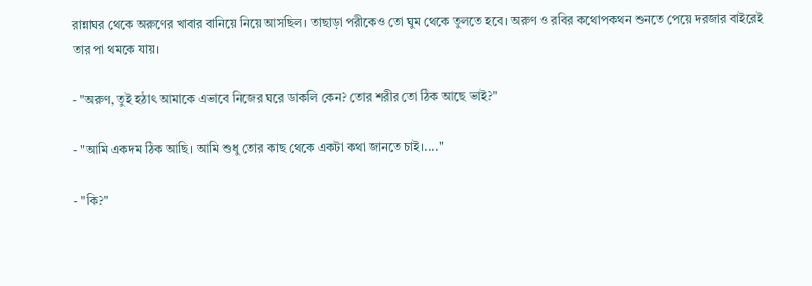রান্নাঘর থেকে অরুণের খাবার বানিয়ে নিয়ে আসছিল। তাছাড়া পরীকেও তো ঘুম থেকে তুলতে হবে। অরুণ ও রবির কথোপকথন শুনতে পেয়ে দরজার বাইরেই তার পা থমকে যায়।

- "অরুণ, তুই হঠাৎ আমাকে এভাবে নিজের ঘরে ডাকলি কেন? তোর শরীর তো ঠিক আছে ভাই?"

- "আমি একদম ঠিক আছি। আমি শুধু তোর কাছ থেকে একটা কথা জানতে চাই।...."

- "কি?"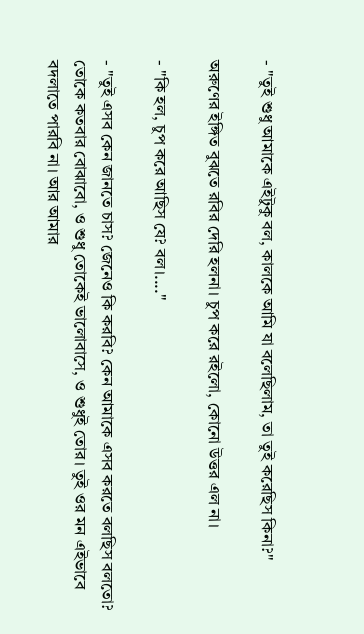- "তুই শুধু আমাকে এইটুকু বল, কালকে আমি যা বলেছিলাম, তা তুই করেছিস কিনা?"

অরুণের ইঙ্গিত বুঝতে রবির দেরি হলনা। চুপ করে রইলো, কোনো উত্তর এল না।

- "কি হল, চুপ করে আছিস যে? বল।...."

- "তুই এসব কেন জানতে চাস? জেনেও কি করবি? কেন আমাকে এসব করতে বলছিস বলতো? তোকে কতবার বোঝাবো, ও শুধু তোকেই ভালোবাসে, ও শুধুই তোর। তুই ওর মন এইভাবে বদলাতে পারবি না। আর আমার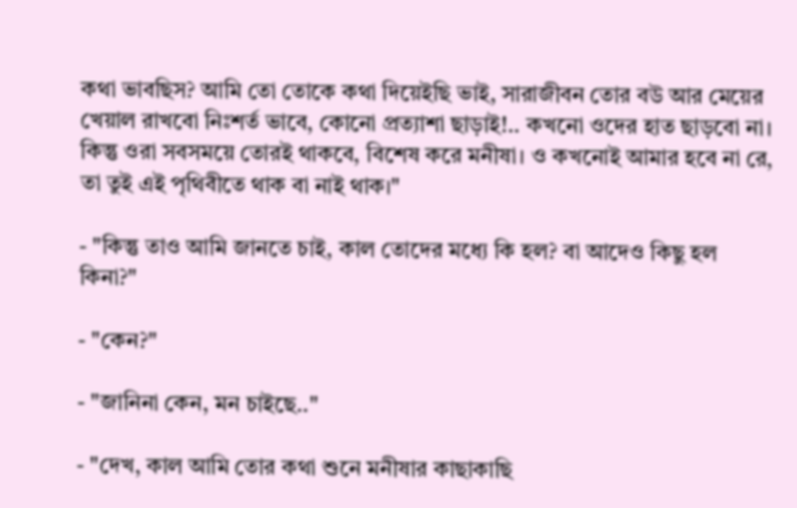কথা ভাবছিস? আমি তো তোকে কথা দিয়েইছি ভাই, সারাজীবন তোর বউ আর মেয়ের খেয়াল রাখবো নিঃশর্ত ভাবে, কোনো প্রত্যাশা ছাড়াই!.. কখনো ওদের হাত ছাড়বো না। কিন্তু ওরা সবসময়ে তোরই থাকবে, বিশেষ করে মনীষা। ও কখনোই আমার হবে না রে, তা তুই এই পৃথিবীতে থাক বা নাই থাক।"

- "কিন্তু তাও আমি জানতে চাই, কাল তোদের মধ্যে কি হল? বা আদেও কিছু হল কিনা?"

- "কেন?"

- "জানিনা কেন, মন চাইছে.."

- "দেখ, কাল আমি তোর কথা শুনে মনীষার কাছাকাছি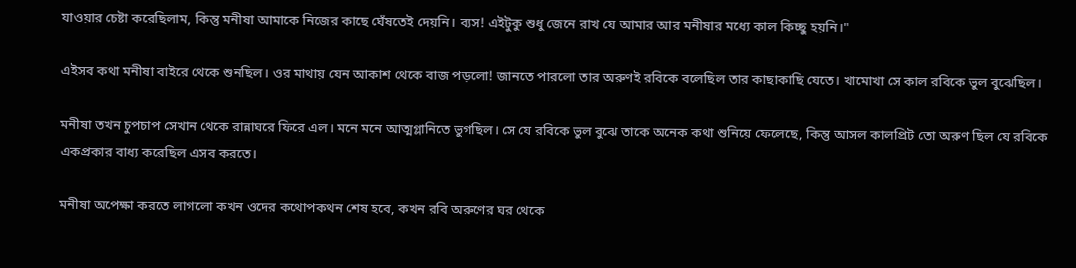যাওয়ার চেষ্টা করেছিলাম, কিন্তু মনীষা আমাকে নিজের কাছে ঘেঁষতেই দেয়নি। ব্যস! এইটুকু শুধু জেনে রাখ যে আমার আর মনীষার মধ্যে কাল কিচ্ছু হয়নি।"

এইসব কথা মনীষা বাইরে থেকে শুনছিল। ওর মাথায় যেন আকাশ থেকে বাজ পড়লো! জানতে পারলো তার অরুণই রবিকে বলেছিল তার কাছাকাছি যেতে। খামোখা সে কাল রবিকে ভুল বুঝেছিল।

মনীষা তখন চুপচাপ সেখান থেকে রান্নাঘরে ফিরে এল। মনে মনে আত্মগ্লানিতে ভুগছিল। সে যে রবিকে ভুল বুঝে তাকে অনেক কথা শুনিয়ে ফেলেছে, কিন্তু আসল কালপ্রিট তো অরুণ ছিল যে রবিকে একপ্রকার বাধ্য করেছিল এসব করতে।

মনীষা অপেক্ষা করতে লাগলো কখন ওদের কথোপকথন শেষ হবে, কখন রবি অরুণের ঘর থেকে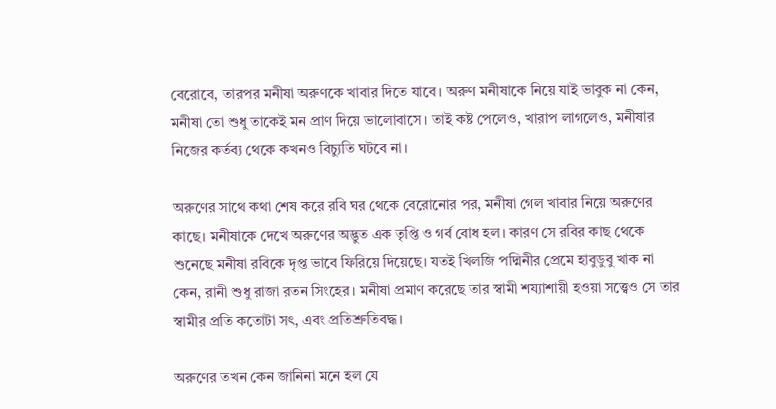বেরোবে, তারপর মনীষা অরুণকে খাবার দিতে যাবে। অরুণ মনীষাকে নিয়ে যাই ভাবুক না কেন, মনীষা তো শুধু তাকেই মন প্রাণ দিয়ে ভালোবাসে। তাই কষ্ট পেলেও, খারাপ লাগলেও, মনীষার নিজের কর্তব্য থেকে কখনও বিচ্যুতি ঘটবে না।

অরুণের সাথে কথা শেষ করে রবি ঘর থেকে বেরোনোর পর, মনীষা গেল খাবার নিয়ে অরুণের কাছে। মনীষাকে দেখে অরুণের অদ্ভুত এক তৃপ্তি ও গর্ব বোধ হল। কারণ সে রবির কাছ থেকে শুনেছে মনীষা রবিকে দৃপ্ত ভাবে ফিরিয়ে দিয়েছে। যতই খিলজি পদ্মিনীর প্রেমে হাবুডুবু খাক না কেন, রানী শুধু রাজা রতন সিংহের। মনীষা প্রমাণ করেছে তার স্বামী শয্যাশায়ী হওয়া সত্ত্বেও সে তার স্বামীর প্রতি কতোটা সৎ, এবং প্রতিশ্রুতিবদ্ধ।

অরুণের তখন কেন জানিনা মনে হল যে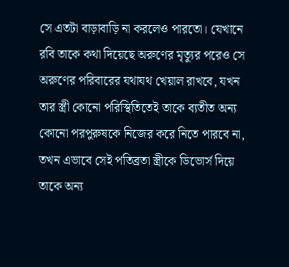সে এতটা বাড়াবাড়ি না করলেও পারতো। যেখানে রবি তাকে কথা দিয়েছে অরুণের মৃত্যুর পরেও সে অরুণের পরিবারের যথাযথ খেয়াল রাখবে, যখন তার স্ত্রী কোনো পরিস্থিতিতেই তাকে ব্যতীত অন্য কোনো পরপুরুষকে নিজের করে নিতে পারবে না, তখন এভাবে সেই পতিব্রতা স্ত্রীকে ডিভোর্স দিয়ে তাকে অন্য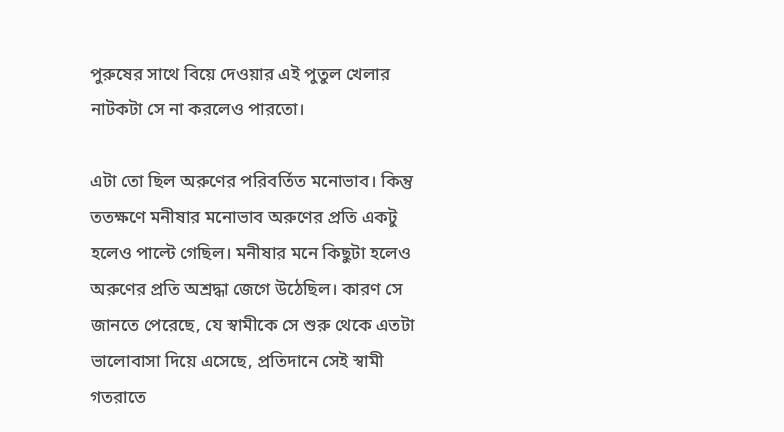পুরুষের সাথে বিয়ে দেওয়ার এই পুতুল খেলার নাটকটা সে না করলেও পারতো।

এটা তো ছিল অরুণের পরিবর্তিত মনোভাব। কিন্তু ততক্ষণে মনীষার মনোভাব অরুণের প্রতি একটু হলেও পাল্টে গেছিল। মনীষার মনে কিছুটা হলেও অরুণের প্রতি অশ্রদ্ধা জেগে উঠেছিল। কারণ সে জানতে পেরেছে, যে স্বামীকে সে শুরু থেকে এতটা ভালোবাসা দিয়ে এসেছে, প্রতিদানে সেই স্বামী গতরাতে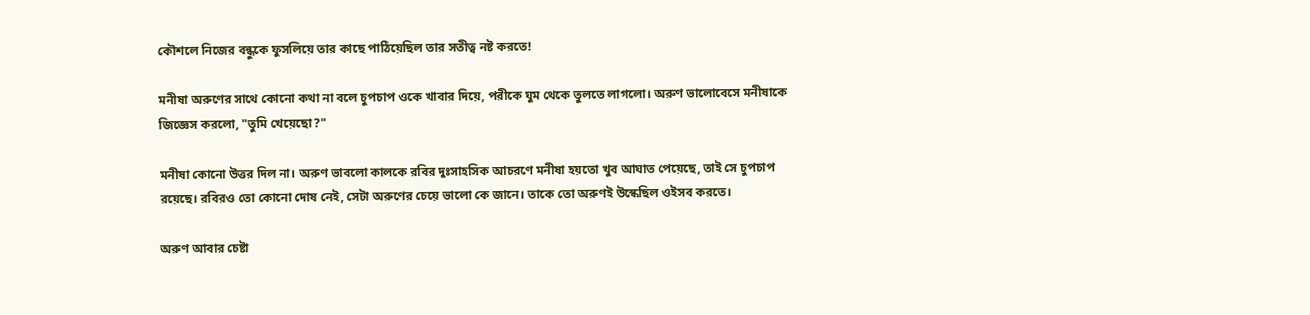কৌশলে নিজের বন্ধুকে ফুসলিয়ে তার কাছে পাঠিয়েছিল তার সতীত্ব নষ্ট করতে!

মনীষা অরুণের সাথে কোনো কথা না বলে চুপচাপ ওকে খাবার দিয়ে, পরীকে ঘুম থেকে তুলতে লাগলো। অরুণ ভালোবেসে মনীষাকে জিজ্ঞেস করলো, "তুমি খেয়েছো?"

মনীষা কোনো উত্তর দিল না। অরুণ ভাবলো কালকে রবির দুঃসাহসিক আচরণে মনীষা হয়তো খুব আঘাত পেয়েছে, তাই সে চুপচাপ রয়েছে। রবিরও তো কোনো দোষ নেই, সেটা অরুণের চেয়ে ভালো কে জানে। তাকে তো অরুণই উস্কেছিল ওইসব করতে।

অরুণ আবার চেষ্টা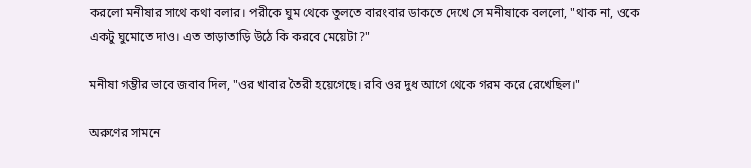করলো মনীষার সাথে কথা বলার। পরীকে ঘুম থেকে তুলতে বারংবার ডাকতে দেখে সে মনীষাকে বললো, "থাক না, ওকে একটু ঘুমোতে দাও। এত তাড়াতাড়ি উঠে কি করবে মেয়েটা?"

মনীষা গম্ভীর ভাবে জবাব দিল, "ওর খাবার তৈরী হয়েগেছে। রবি ওর দুধ আগে থেকে গরম করে রেখেছিল।"

অরুণের সামনে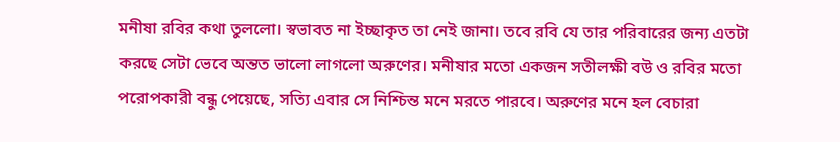মনীষা রবির কথা তুললো। স্বভাবত না ইচ্ছাকৃত তা নেই জানা। তবে রবি যে তার পরিবারের জন্য এতটা করছে সেটা ভেবে অন্তত ভালো লাগলো অরুণের। মনীষার মতো একজন সতীলক্ষী বউ ও রবির মতো পরোপকারী বন্ধু পেয়েছে, সত্যি এবার সে নিশ্চিন্ত মনে মরতে পারবে। অরুণের মনে হল বেচারা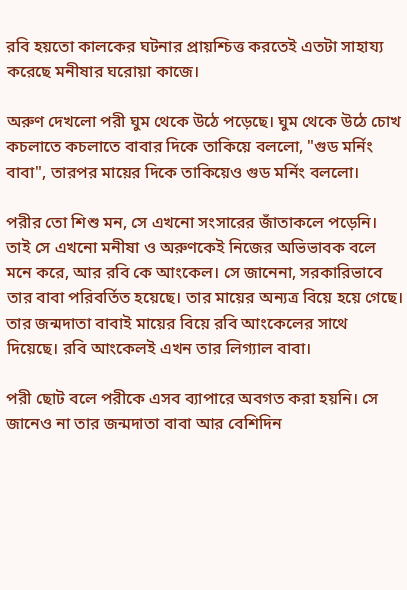রবি হয়তো কালকের ঘটনার প্রায়শ্চিত্ত করতেই এতটা সাহায্য করেছে মনীষার ঘরোয়া কাজে।

অরুণ দেখলো পরী ঘুম থেকে উঠে পড়েছে। ঘুম থেকে উঠে চোখ কচলাতে কচলাতে বাবার দিকে তাকিয়ে বললো, "গুড মর্নিং বাবা", তারপর মায়ের দিকে তাকিয়েও গুড মর্নিং বললো।

পরীর তো শিশু মন, সে এখনো সংসারের জাঁতাকলে পড়েনি। তাই সে এখনো মনীষা ও অরুণকেই নিজের অভিভাবক বলে মনে করে, আর রবি কে আংকেল। সে জানেনা, সরকারিভাবে তার বাবা পরিবর্তিত হয়েছে। তার মায়ের অন্যত্র বিয়ে হয়ে গেছে। তার জন্মদাতা বাবাই মায়ের বিয়ে রবি আংকেলের সাথে দিয়েছে। রবি আংকেলই এখন তার লিগ্যাল বাবা।

পরী ছোট বলে পরীকে এসব ব্যাপারে অবগত করা হয়নি। সে জানেও না তার জন্মদাতা বাবা আর বেশিদিন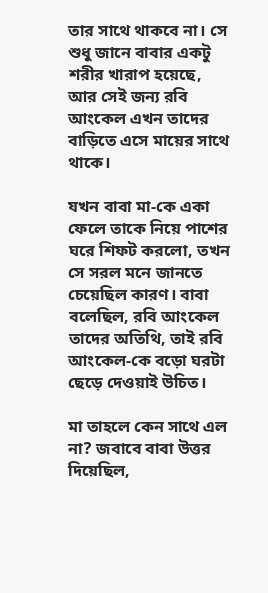তার সাথে থাকবে না। সে শুধু জানে বাবার একটু শরীর খারাপ হয়েছে, আর সেই জন্য রবি আংকেল এখন তাদের বাড়িতে এসে মায়ের সাথে থাকে।

যখন বাবা মা-কে একা ফেলে তাকে নিয়ে পাশের ঘরে শিফট করলো, তখন সে সরল মনে জানতে চেয়েছিল কারণ। বাবা বলেছিল, রবি আংকেল তাদের অতিথি, তাই রবি আংকেল-কে বড়ো ঘরটা ছেড়ে দেওয়াই উচিত।

মা তাহলে কেন সাথে এল না? জবাবে বাবা উত্তর দিয়েছিল,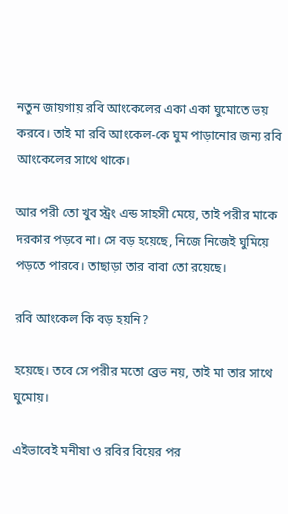নতুন জায়গায় রবি আংকেলের একা একা ঘুমোতে ভয় করবে। তাই মা রবি আংকেল-কে ঘুম পাড়ানোর জন্য রবি আংকেলের সাথে থাকে।

আর পরী তো খুব স্ট্রং এন্ড সাহসী মেয়ে, তাই পরীর মাকে দরকার পড়বে না। সে বড় হয়েছে, নিজে নিজেই ঘুমিয়ে পড়তে পারবে। তাছাড়া তার বাবা তো রয়েছে।

রবি আংকেল কি বড় হয়নি?

হয়েছে। তবে সে পরীর মতো ব্রেভ নয়, তাই মা তার সাথে ঘুমোয়।

এইভাবেই মনীষা ও রবির বিয়ের পর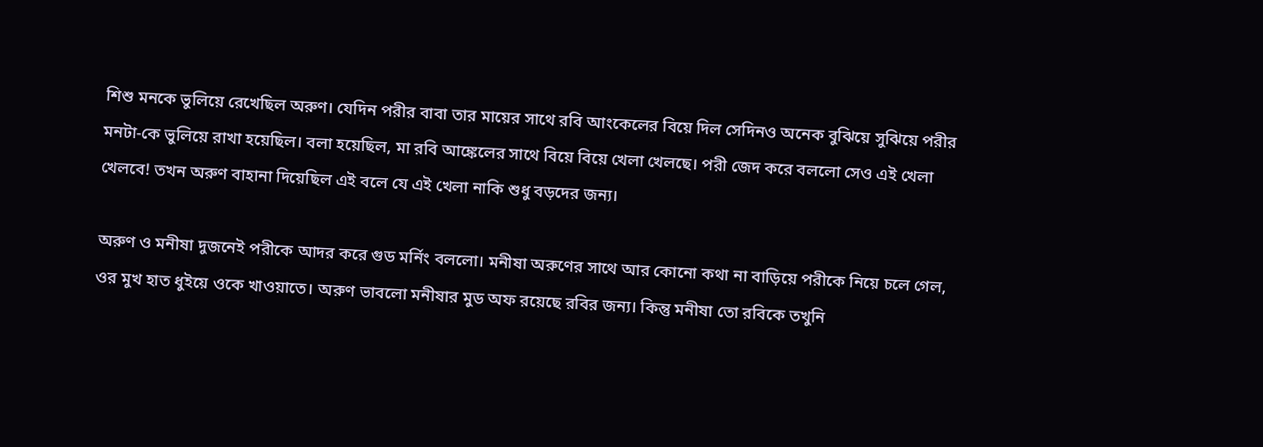শিশু মনকে ভুলিয়ে রেখেছিল অরুণ। যেদিন পরীর বাবা তার মায়ের সাথে রবি আংকেলের বিয়ে দিল সেদিনও অনেক বুঝিয়ে সুঝিয়ে পরীর মনটা-কে ভুলিয়ে রাখা হয়েছিল। বলা হয়েছিল, মা রবি আঙ্কেলের সাথে বিয়ে বিয়ে খেলা খেলছে। পরী জেদ করে বললো সেও এই খেলা খেলবে! তখন অরুণ বাহানা দিয়েছিল এই বলে যে এই খেলা নাকি শুধু বড়দের জন্য।

অরুণ ও মনীষা দুজনেই পরীকে আদর করে গুড মর্নিং বললো। মনীষা অরুণের সাথে আর কোনো কথা না বাড়িয়ে পরীকে নিয়ে চলে গেল, ওর মুখ হাত ধুইয়ে ওকে খাওয়াতে। অরুণ ভাবলো মনীষার মুড অফ রয়েছে রবির জন্য। কিন্তু মনীষা তো রবিকে তখুনি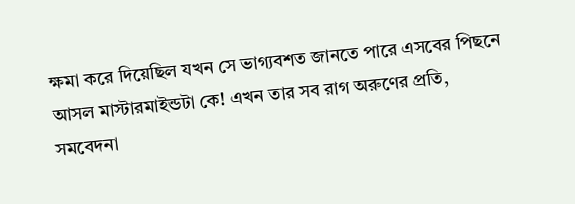ক্ষমা করে দিয়েছিল যখন সে ভাগ্যবশত জানতে পারে এসবের পিছনে আসল মাস্টারমাইন্ডটা কে! এখন তার সব রাগ অরুণের প্রতি, সমবেদনা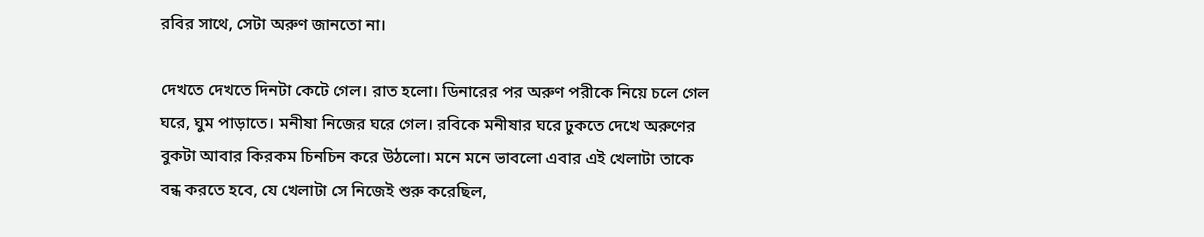রবির সাথে, সেটা অরুণ জানতো না।

দেখতে দেখতে দিনটা কেটে গেল। রাত হলো। ডিনারের পর অরুণ পরীকে নিয়ে চলে গেল ঘরে, ঘুম পাড়াতে। মনীষা নিজের ঘরে গেল। রবিকে মনীষার ঘরে ঢুকতে দেখে অরুণের বুকটা আবার কিরকম চিনচিন করে উঠলো। মনে মনে ভাবলো এবার এই খেলাটা তাকে বন্ধ করতে হবে, যে খেলাটা সে নিজেই শুরু করেছিল,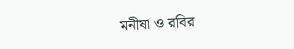মনীষা ও রবির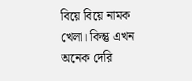বিয়ে বিয়ে নামক খেলা। কিন্তু এখন অনেক দেরি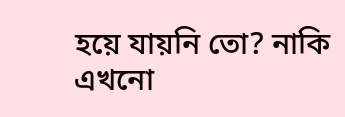হয়ে যায়নি তো? নাকি এখনো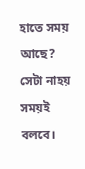হাতে সময় আছে? সেটা নাহয় সময়ই বলবে।